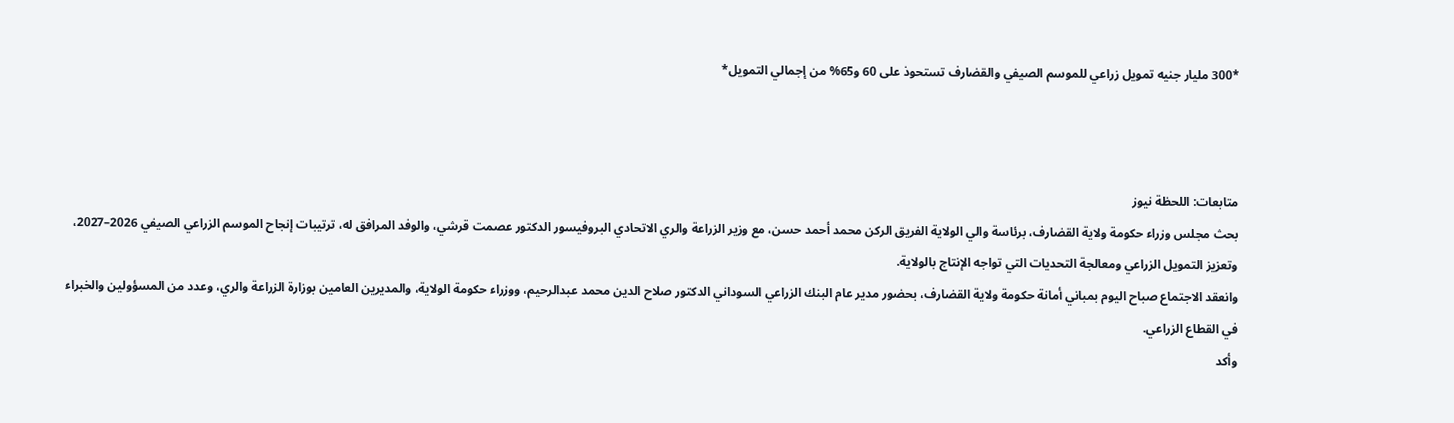*300 مليار جنيه تمويل زراعي للموسم الصيفي والقضارف تستحوذ على 60 و65% من إجمالي التمويل*



متابعات: اللحظة نيوز
بحث مجلس وزراء حكومة ولاية القضارف، برئاسة والي الولاية الفريق الركن محمد أحمد حسن، مع وزير الزراعة والري الاتحادي البروفيسور الدكتور عصمت قرشي، والوفد المرافق له، ترتيبات إنجاح الموسم الزراعي الصيفي 2026–2027، وتعزيز التمويل الزراعي ومعالجة التحديات التي تواجه الإنتاج بالولاية.
وانعقد الاجتماع صباح اليوم بمباني أمانة حكومة ولاية القضارف، بحضور مدير عام البنك الزراعي السوداني الدكتور صلاح الدين محمد عبدالرحيم، ووزراء حكومة الولاية، والمديرين العامين بوزارة الزراعة والري، وعدد من المسؤولين والخبراء في القطاع الزراعي.
وأكد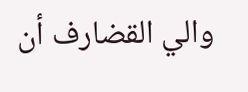والي القضارف أن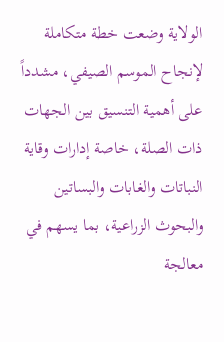الولاية وضعت خطة متكاملة لإنجاح الموسم الصيفي، مشدداً على أهمية التنسيق بين الجهات ذات الصلة، خاصة إدارات وقاية النباتات والغابات والبساتين والبحوث الزراعية، بما يسهم في معالجة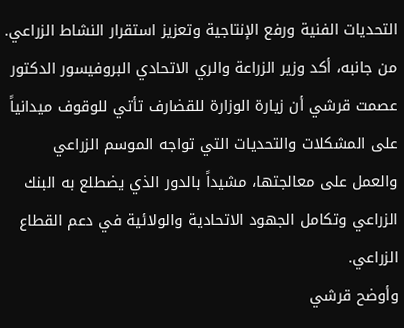التحديات الفنية ورفع الإنتاجية وتعزيز استقرار النشاط الزراعي.
من جانبه، أكد وزير الزراعة والري الاتحادي البروفيسور الدكتور عصمت قرشي أن زيارة الوزارة للقضارف تأتي للوقوف ميدانياً على المشكلات والتحديات التي تواجه الموسم الزراعي والعمل على معالجتها، مشيداً بالدور الذي يضطلع به البنك الزراعي وتكامل الجهود الاتحادية والولائية في دعم القطاع الزراعي.
وأوضح قرشي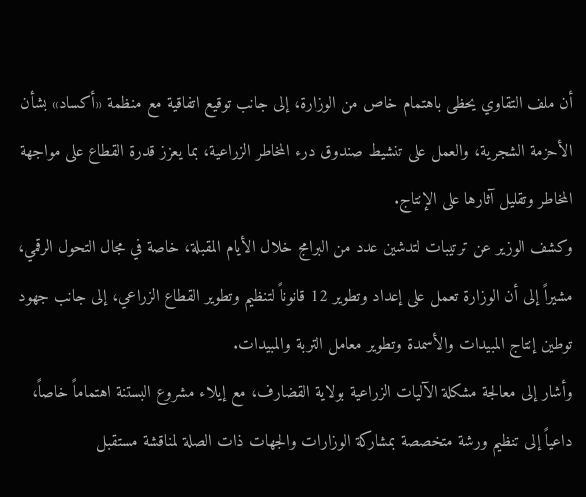أن ملف التقاوي يحظى باهتمام خاص من الوزارة، إلى جانب توقيع اتفاقية مع منظمة «أكساد» بشأن الأحزمة الشجرية، والعمل على تنشيط صندوق درء المخاطر الزراعية، بما يعزز قدرة القطاع على مواجهة المخاطر وتقليل آثارها على الإنتاج.
وكشف الوزير عن ترتيبات لتدشين عدد من البرامج خلال الأيام المقبلة، خاصة في مجال التحول الرقمي، مشيراً إلى أن الوزارة تعمل على إعداد وتطوير 12 قانوناً لتنظيم وتطوير القطاع الزراعي، إلى جانب جهود توطين إنتاج المبيدات والأسمدة وتطوير معامل التربة والمبيدات.
وأشار إلى معالجة مشكلة الآليات الزراعية بولاية القضارف، مع إيلاء مشروع البستنة اهتماماً خاصاً، داعياً إلى تنظيم ورشة متخصصة بمشاركة الوزارات والجهات ذات الصلة لمناقشة مستقبل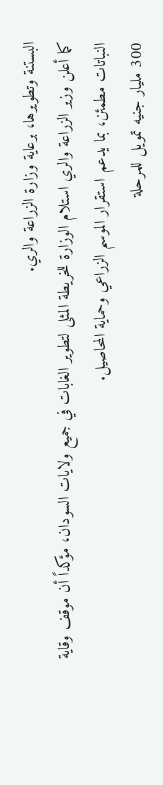البستنة وتطويرها، برعاية وزارة الزراعة والري.
كما أعلن وزير الزراعة والري استلام الوزارة للخريطة المثلى لتطوير الغابات في جميع ولايات السودان، مؤكداً أن موقف وقاية النباتات مطمئن، بما يدعم استقرار الموسم الزراعي وحماية المحاصيل.
300 مليار جنيه تمويل للمرحلة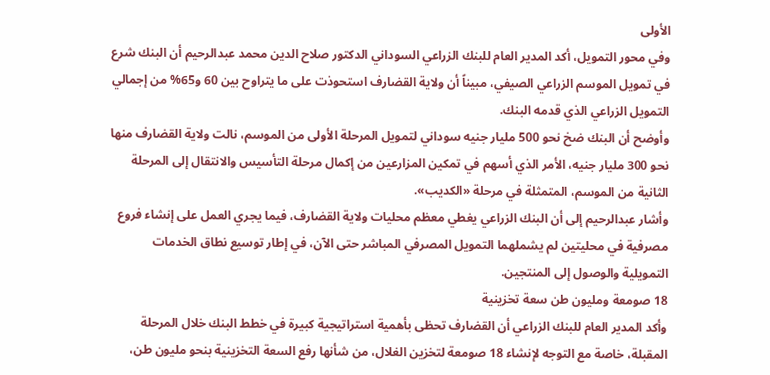الأولى
وفي محور التمويل، أكد المدير العام للبنك الزراعي السوداني الدكتور صلاح الدين محمد عبدالرحيم أن البنك شرع في تمويل الموسم الزراعي الصيفي، مبيناً أن ولاية القضارف استحوذت على ما يتراوح بين 60 و65% من إجمالي التمويل الزراعي الذي قدمه البنك.
وأوضح أن البنك ضخ نحو 500 مليار جنيه سوداني لتمويل المرحلة الأولى من الموسم، نالت ولاية القضارف منها نحو 300 مليار جنيه، الأمر الذي أسهم في تمكين المزارعين من إكمال مرحلة التأسيس والانتقال إلى المرحلة الثانية من الموسم، المتمثلة في مرحلة «الكديب».
وأشار عبدالرحيم إلى أن البنك الزراعي يغطي معظم محليات ولاية القضارف، فيما يجري العمل على إنشاء فروع مصرفية في محليتين لم يشملهما التمويل المصرفي المباشر حتى الآن، في إطار توسيع نطاق الخدمات التمويلية والوصول إلى المنتجين.
18 صومعة ومليون طن سعة تخزينية
وأكد المدير العام للبنك الزراعي أن القضارف تحظى بأهمية استراتيجية كبيرة في خطط البنك خلال المرحلة المقبلة، خاصة مع التوجه لإنشاء 18 صومعة لتخزين الغلال، من شأنها رفع السعة التخزينية بنحو مليون طن،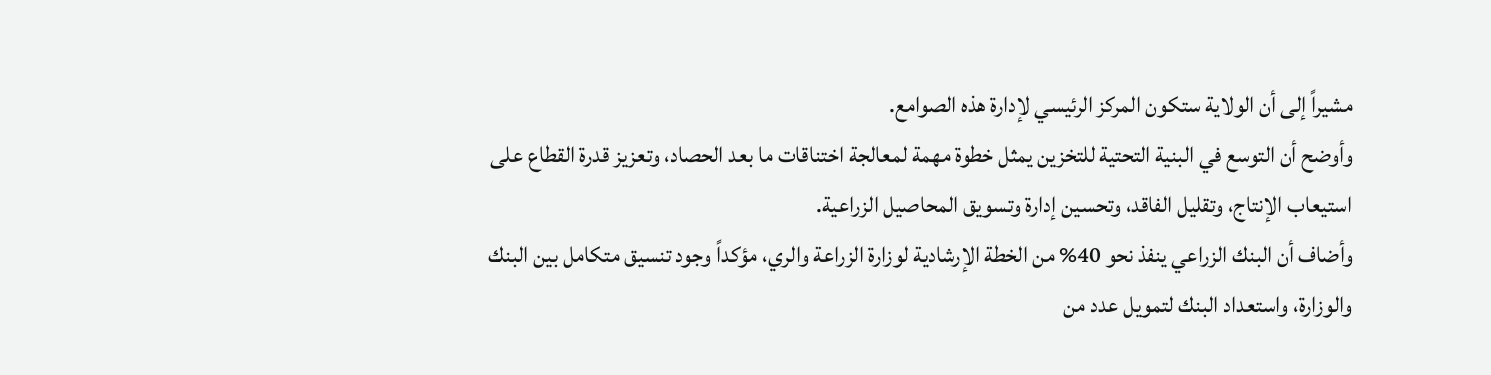مشيراً إلى أن الولاية ستكون المركز الرئيسي لإدارة هذه الصوامع.
وأوضح أن التوسع في البنية التحتية للتخزين يمثل خطوة مهمة لمعالجة اختناقات ما بعد الحصاد، وتعزيز قدرة القطاع على استيعاب الإنتاج، وتقليل الفاقد، وتحسين إدارة وتسويق المحاصيل الزراعية.
وأضاف أن البنك الزراعي ينفذ نحو 40% من الخطة الإرشادية لوزارة الزراعة والري، مؤكداً وجود تنسيق متكامل بين البنك والوزارة، واستعداد البنك لتمويل عدد من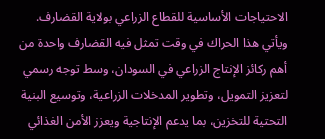الاحتياجات الأساسية للقطاع الزراعي بولاية القضارف.
ويأتي هذا الحراك في وقت تمثل فيه القضارف واحدة من أهم ركائز الإنتاج الزراعي في السودان، وسط توجه رسمي لتعزيز التمويل، وتطوير المدخلات الزراعية، وتوسيع البنية التحتية للتخزين، بما يدعم الإنتاجية ويعزز الأمن الغذائي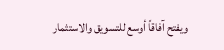ويفتح آفاقاً أوسع للتسويق والاستثمار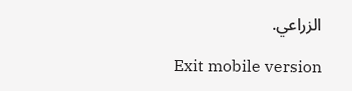الزراعي.

Exit mobile version